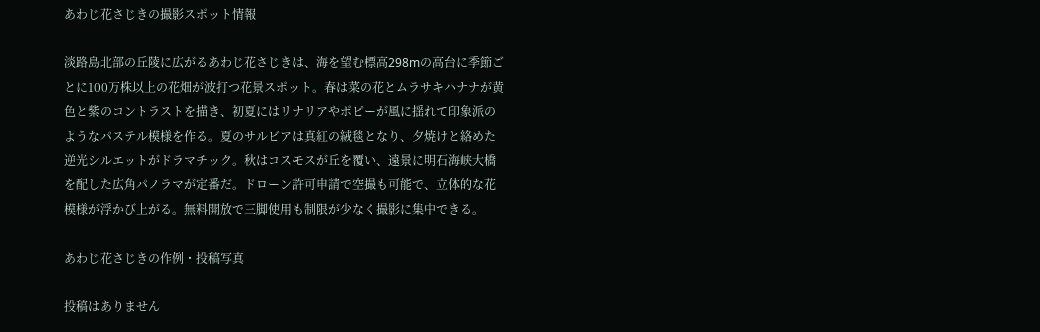あわじ花さじきの撮影スポット情報

淡路島北部の丘陵に広がるあわじ花さじきは、海を望む標高298mの高台に季節ごとに100万株以上の花畑が波打つ花景スポット。春は菜の花とムラサキハナナが黄色と紫のコントラストを描き、初夏にはリナリアやポピーが風に揺れて印象派のようなパステル模様を作る。夏のサルビアは真紅の絨毯となり、夕焼けと絡めた逆光シルエットがドラマチック。秋はコスモスが丘を覆い、遠景に明石海峡大橋を配した広角パノラマが定番だ。ドローン許可申請で空撮も可能で、立体的な花模様が浮かび上がる。無料開放で三脚使用も制限が少なく撮影に集中できる。

あわじ花さじきの作例・投稿写真

投稿はありません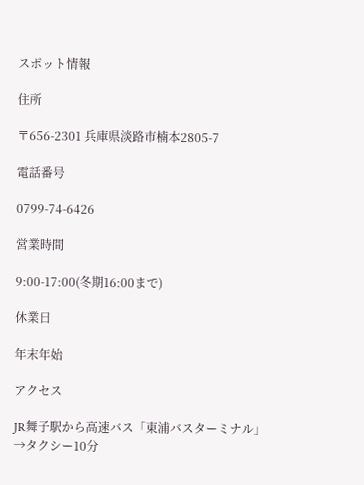スポット情報

住所

〒656-2301 兵庫県淡路市楠本2805-7

電話番号

0799-74-6426

営業時間

9:00-17:00(冬期16:00まで)

休業日

年末年始

アクセス

JR舞子駅から高速バス「東浦バスターミナル」→タクシー10分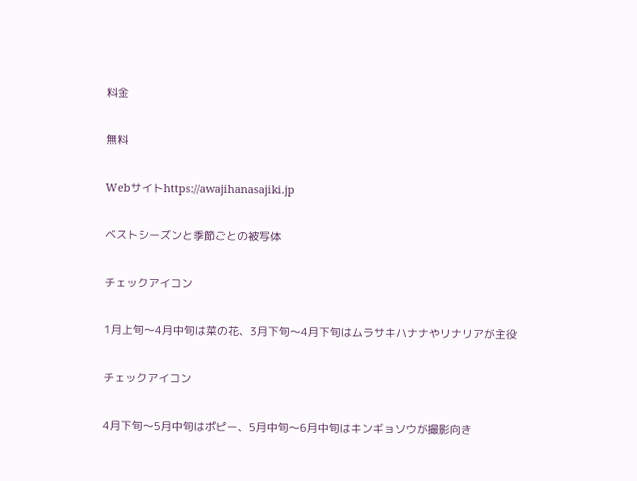料金

無料

Webサイトhttps://awajihanasajiki.jp

ベストシーズンと季節ごとの被写体

チェックアイコン

1月上旬〜4月中旬は菜の花、3月下旬〜4月下旬はムラサキハナナやリナリアが主役

チェックアイコン

4月下旬〜5月中旬はポピー、5月中旬〜6月中旬はキンギョソウが撮影向き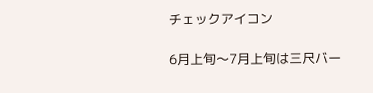チェックアイコン

6月上旬〜7月上旬は三尺バー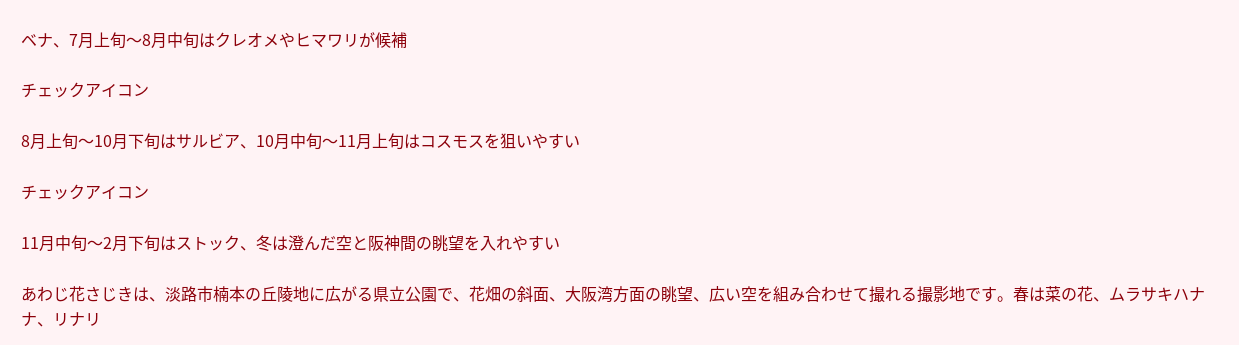ベナ、7月上旬〜8月中旬はクレオメやヒマワリが候補

チェックアイコン

8月上旬〜10月下旬はサルビア、10月中旬〜11月上旬はコスモスを狙いやすい

チェックアイコン

11月中旬〜2月下旬はストック、冬は澄んだ空と阪神間の眺望を入れやすい

あわじ花さじきは、淡路市楠本の丘陵地に広がる県立公園で、花畑の斜面、大阪湾方面の眺望、広い空を組み合わせて撮れる撮影地です。春は菜の花、ムラサキハナナ、リナリ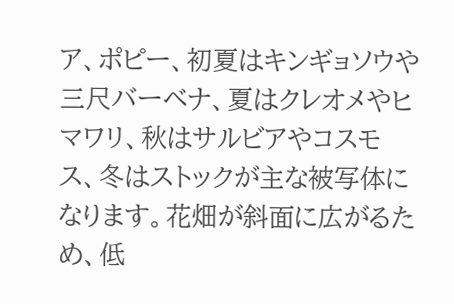ア、ポピー、初夏はキンギョソウや三尺バーベナ、夏はクレオメやヒマワリ、秋はサルビアやコスモス、冬はストックが主な被写体になります。花畑が斜面に広がるため、低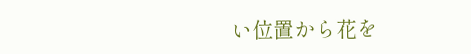い位置から花を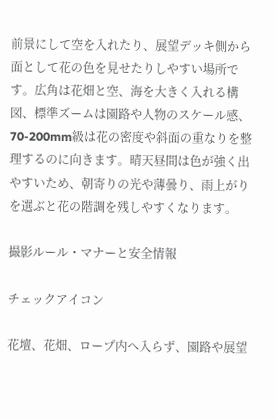前景にして空を入れたり、展望デッキ側から面として花の色を見せたりしやすい場所です。広角は花畑と空、海を大きく入れる構図、標準ズームは園路や人物のスケール感、70-200mm級は花の密度や斜面の重なりを整理するのに向きます。晴天昼間は色が強く出やすいため、朝寄りの光や薄曇り、雨上がりを選ぶと花の階調を残しやすくなります。

撮影ルール・マナーと安全情報

チェックアイコン

花壇、花畑、ロープ内へ入らず、園路や展望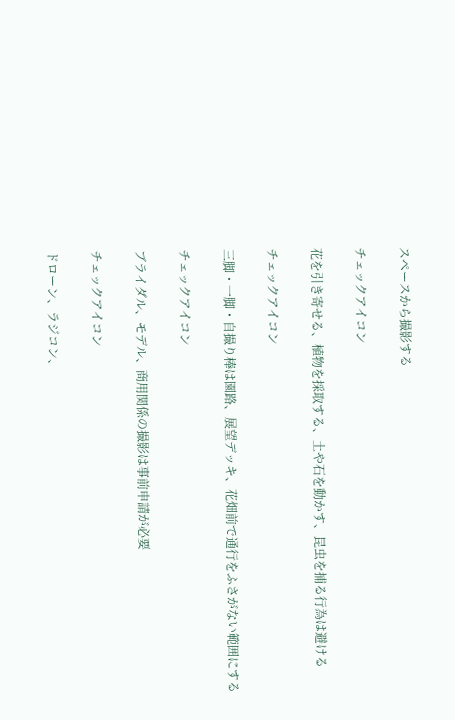スペースから撮影する

チェックアイコン

花を引き寄せる、植物を採取する、土や石を動かす、昆虫を捕る行為は避ける

チェックアイコン

三脚・一脚・自撮り棒は園路、展望デッキ、花畑前で通行をふさがない範囲にする

チェックアイコン

ブライダル、モデル、商用関係の撮影は事前申請が必要

チェックアイコン

ドローン、ラジコン、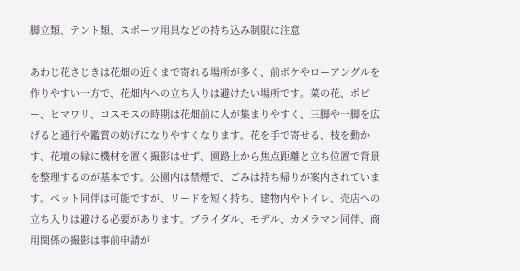脚立類、テント類、スポーツ用具などの持ち込み制限に注意

あわじ花さじきは花畑の近くまで寄れる場所が多く、前ボケやローアングルを作りやすい一方で、花畑内への立ち入りは避けたい場所です。菜の花、ポピー、ヒマワリ、コスモスの時期は花畑前に人が集まりやすく、三脚や一脚を広げると通行や鑑賞の妨げになりやすくなります。花を手で寄せる、枝を動かす、花壇の縁に機材を置く撮影はせず、園路上から焦点距離と立ち位置で背景を整理するのが基本です。公園内は禁煙で、ごみは持ち帰りが案内されています。ペット同伴は可能ですが、リードを短く持ち、建物内やトイレ、売店への立ち入りは避ける必要があります。ブライダル、モデル、カメラマン同伴、商用関係の撮影は事前申請が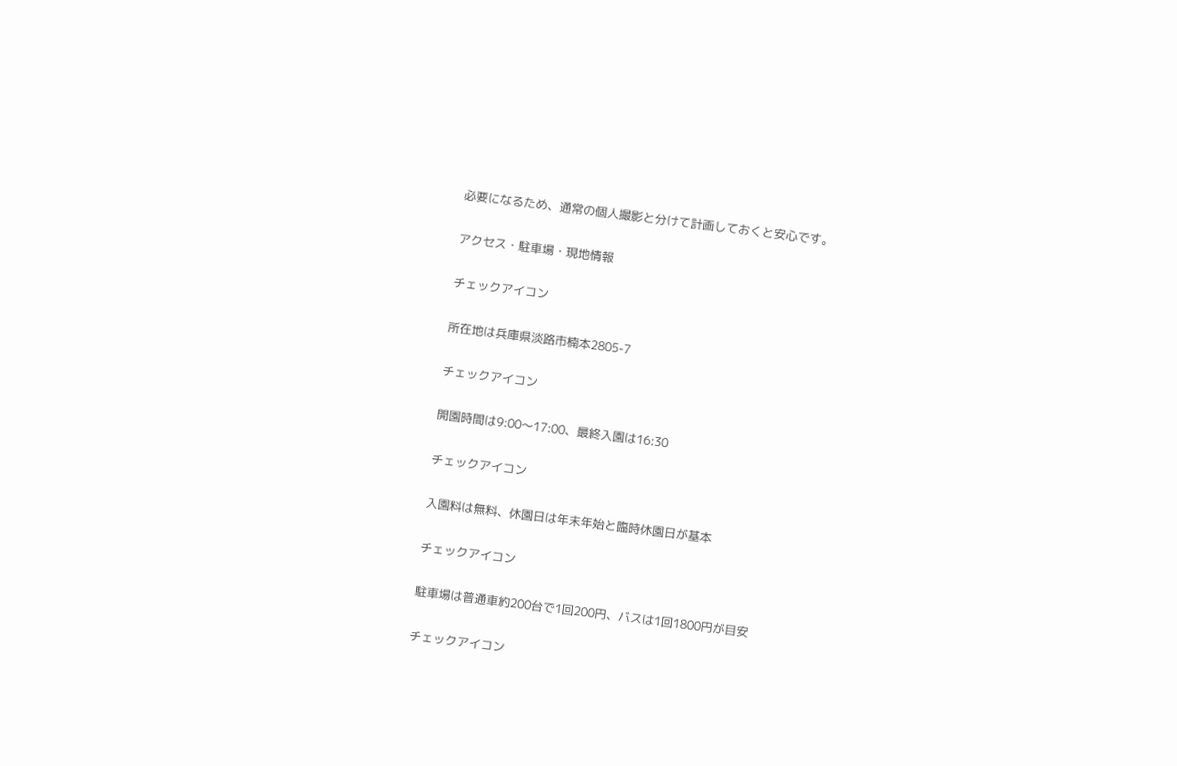必要になるため、通常の個人撮影と分けて計画しておくと安心です。

アクセス・駐車場・現地情報

チェックアイコン

所在地は兵庫県淡路市楠本2805-7

チェックアイコン

開園時間は9:00〜17:00、最終入園は16:30

チェックアイコン

入園料は無料、休園日は年末年始と臨時休園日が基本

チェックアイコン

駐車場は普通車約200台で1回200円、バスは1回1800円が目安

チェックアイコン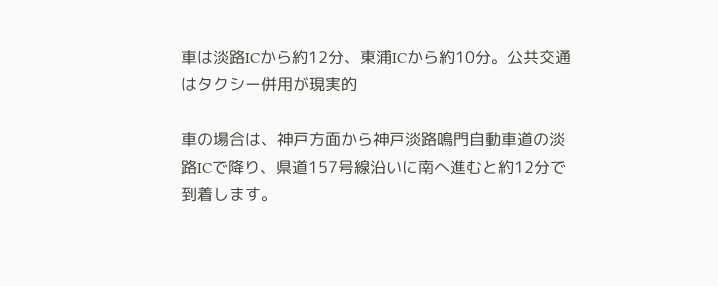車は淡路ICから約12分、東浦ICから約10分。公共交通はタクシー併用が現実的

車の場合は、神戸方面から神戸淡路鳴門自動車道の淡路ICで降り、県道157号線沿いに南へ進むと約12分で到着します。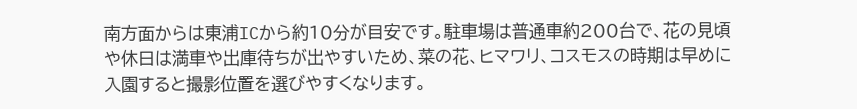南方面からは東浦ICから約10分が目安です。駐車場は普通車約200台で、花の見頃や休日は満車や出庫待ちが出やすいため、菜の花、ヒマワリ、コスモスの時期は早めに入園すると撮影位置を選びやすくなります。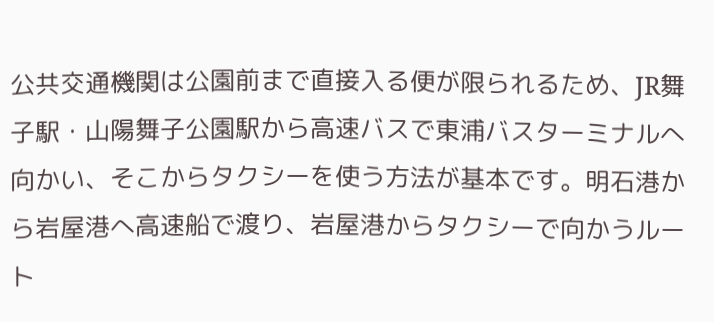公共交通機関は公園前まで直接入る便が限られるため、JR舞子駅・山陽舞子公園駅から高速バスで東浦バスターミナルへ向かい、そこからタクシーを使う方法が基本です。明石港から岩屋港へ高速船で渡り、岩屋港からタクシーで向かうルート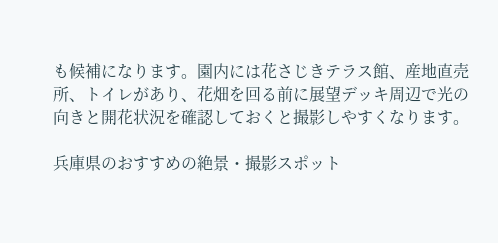も候補になります。園内には花さじきテラス館、産地直売所、トイレがあり、花畑を回る前に展望デッキ周辺で光の向きと開花状況を確認しておくと撮影しやすくなります。

兵庫県のおすすめの絶景・撮影スポット